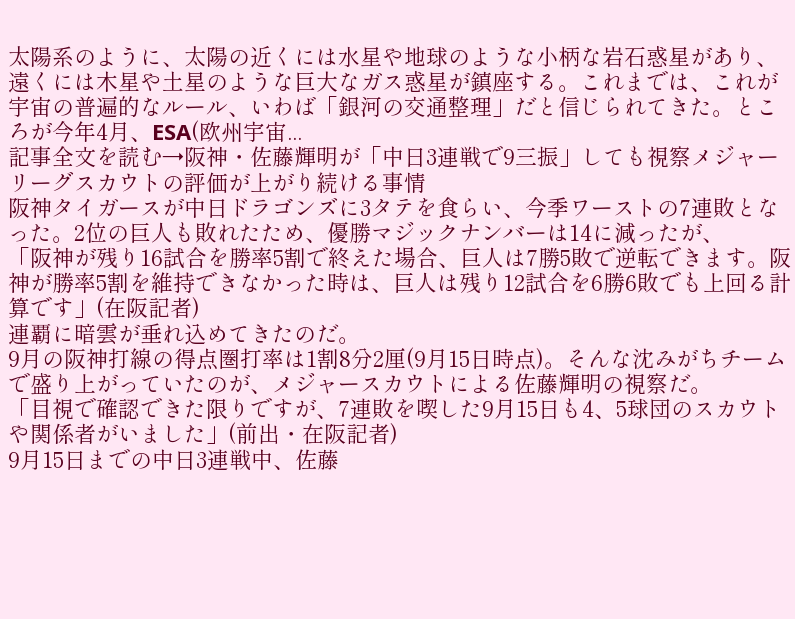太陽系のように、太陽の近くには水星や地球のような小柄な岩石惑星があり、遠くには木星や土星のような巨大なガス惑星が鎮座する。これまでは、これが宇宙の普遍的なルール、いわば「銀河の交通整理」だと信じられてきた。ところが今年4月、ESA(欧州宇宙...
記事全文を読む→阪神・佐藤輝明が「中日3連戦で9三振」しても視察メジャーリーグスカウトの評価が上がり続ける事情
阪神タイガースが中日ドラゴンズに3タテを食らい、今季ワーストの7連敗となった。2位の巨人も敗れたため、優勝マジックナンバーは14に減ったが、
「阪神が残り16試合を勝率5割で終えた場合、巨人は7勝5敗で逆転できます。阪神が勝率5割を維持できなかった時は、巨人は残り12試合を6勝6敗でも上回る計算です」(在阪記者)
連覇に暗雲が垂れ込めてきたのだ。
9月の阪神打線の得点圏打率は1割8分2厘(9月15日時点)。そんな沈みがちチームで盛り上がっていたのが、メジャースカウトによる佐藤輝明の視察だ。
「目視で確認できた限りですが、7連敗を喫した9月15日も4、5球団のスカウトや関係者がいました」(前出・在阪記者)
9月15日までの中日3連戦中、佐藤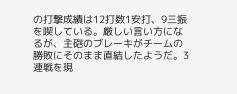の打撃成績は12打数1安打、9三振を喫している。厳しい言い方になるが、主砲のブレーキがチームの勝敗にそのまま直結したようだ。3連戦を現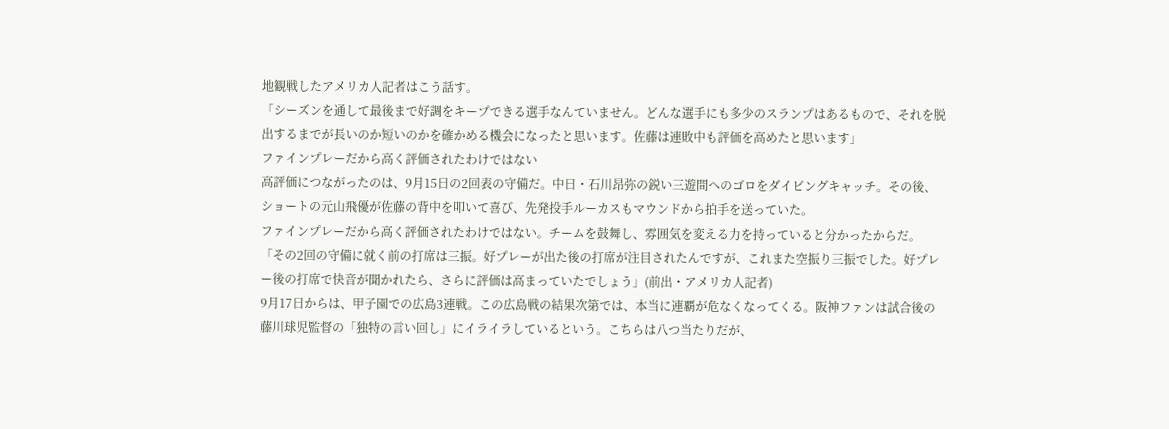地観戦したアメリカ人記者はこう話す。
「シーズンを通して最後まで好調をキープできる選手なんていません。どんな選手にも多少のスランプはあるもので、それを脱出するまでが長いのか短いのかを確かめる機会になったと思います。佐藤は連敗中も評価を高めたと思います」
ファインプレーだから高く評価されたわけではない
高評価につながったのは、9月15日の2回表の守備だ。中日・石川昂弥の鋭い三遊間へのゴロをダイビングキャッチ。その後、ショートの元山飛優が佐藤の背中を叩いて喜び、先発投手ルーカスもマウンドから拍手を送っていた。
ファインプレーだから高く評価されたわけではない。チームを鼓舞し、雰囲気を変える力を持っていると分かったからだ。
「その2回の守備に就く前の打席は三振。好プレーが出た後の打席が注目されたんですが、これまた空振り三振でした。好プレー後の打席で快音が聞かれたら、さらに評価は高まっていたでしょう」(前出・アメリカ人記者)
9月17日からは、甲子園での広島3連戦。この広島戦の結果次第では、本当に連覇が危なくなってくる。阪神ファンは試合後の藤川球児監督の「独特の言い回し」にイライラしているという。こちらは八つ当たりだが、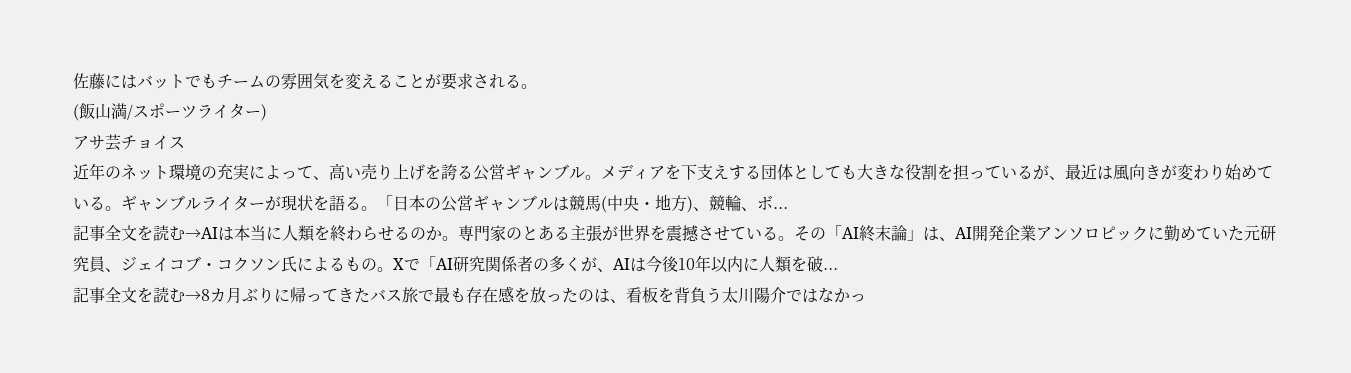佐藤にはバットでもチームの雰囲気を変えることが要求される。
(飯山満/スポーツライター)
アサ芸チョイス
近年のネット環境の充実によって、高い売り上げを誇る公営ギャンブル。メディアを下支えする団体としても大きな役割を担っているが、最近は風向きが変わり始めている。ギャンブルライターが現状を語る。「日本の公営ギャンブルは競馬(中央・地方)、競輪、ボ...
記事全文を読む→AIは本当に人類を終わらせるのか。専門家のとある主張が世界を震撼させている。その「AI終末論」は、AI開発企業アンソロピックに勤めていた元研究員、ジェイコブ・コクソン氏によるもの。Xで「AI研究関係者の多くが、AIは今後10年以内に人類を破...
記事全文を読む→8カ月ぶりに帰ってきたバス旅で最も存在感を放ったのは、看板を背負う太川陽介ではなかっ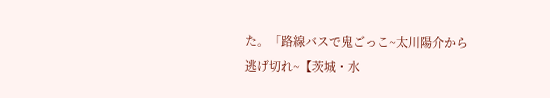た。「路線バスで鬼ごっこ~太川陽介から逃げ切れ~【茨城・水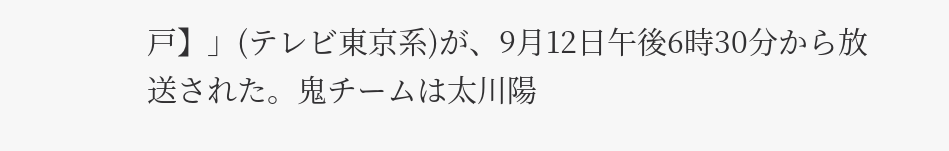戸】」(テレビ東京系)が、9月12日午後6時30分から放送された。鬼チームは太川陽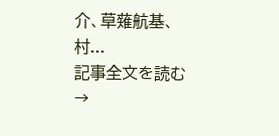介、草薙航基、村...
記事全文を読む→